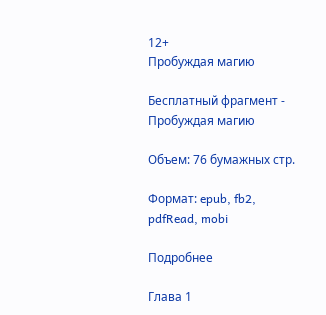12+
Пробуждая магию

Бесплатный фрагмент - Пробуждая магию

Объем: 76 бумажных стр.

Формат: epub, fb2, pdfRead, mobi

Подробнее

Глава 1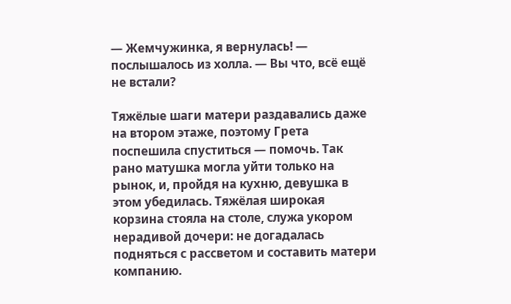— Жемчужинка, я вернулась! — послышалось из холла. — Вы что, всё ещё не встали?

Тяжёлые шаги матери раздавались даже на втором этаже, поэтому Грета поспешила спуститься — помочь. Так рано матушка могла уйти только на рынок, и, пройдя на кухню, девушка в этом убедилась. Тяжёлая широкая корзина стояла на столе, служа укором нерадивой дочери: не догадалась подняться с рассветом и составить матери компанию.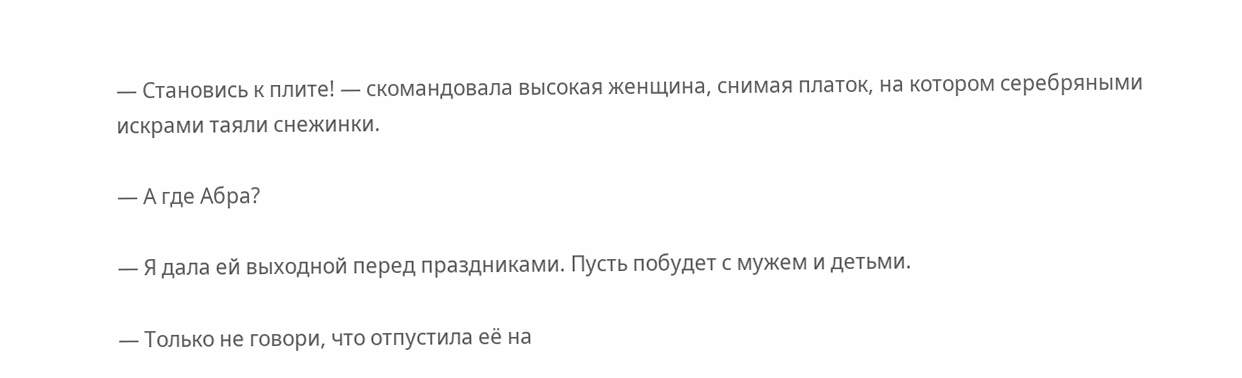— Становись к плите! — скомандовала высокая женщина, снимая платок, на котором серебряными искрами таяли снежинки.

— А где Абра?

— Я дала ей выходной перед праздниками. Пусть побудет с мужем и детьми.

— Только не говори, что отпустила её на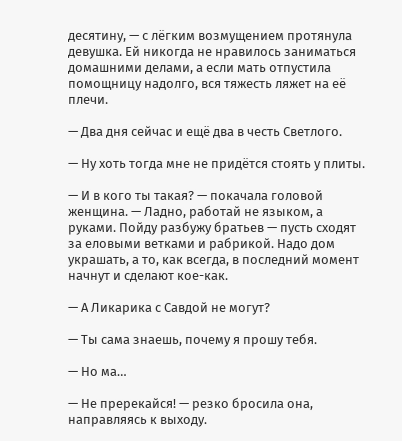десятину, — с лёгким возмущением протянула девушка. Ей никогда не нравилось заниматься домашними делами, а если мать отпустила помощницу надолго, вся тяжесть ляжет на её плечи.

— Два дня сейчас и ещё два в честь Светлого.

— Ну хоть тогда мне не придётся стоять у плиты.

— И в кого ты такая? — покачала головой женщина. — Ладно, работай не языком, а руками. Пойду разбужу братьев — пусть сходят за еловыми ветками и рабрикой. Надо дом украшать, а то, как всегда, в последний момент начнут и сделают кое-как.

— А Ликарика с Савдой не могут?

— Ты сама знаешь, почему я прошу тебя.

— Но ма…

— Не пререкайся! — резко бросила она, направляясь к выходу.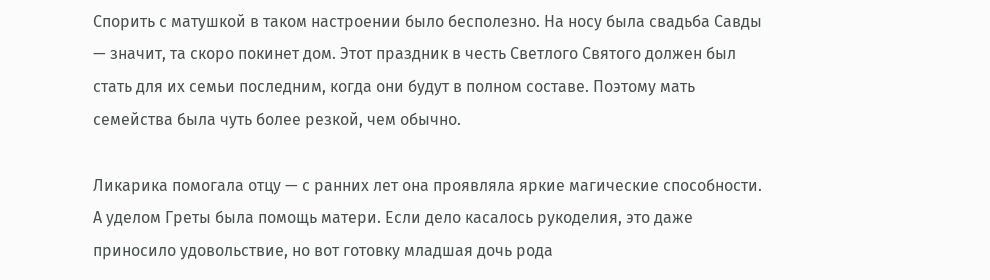Спорить с матушкой в таком настроении было бесполезно. На носу была свадьба Савды — значит, та скоро покинет дом. Этот праздник в честь Светлого Святого должен был стать для их семьи последним, когда они будут в полном составе. Поэтому мать семейства была чуть более резкой, чем обычно.

Ликарика помогала отцу — с ранних лет она проявляла яркие магические способности. А уделом Греты была помощь матери. Если дело касалось рукоделия, это даже приносило удовольствие, но вот готовку младшая дочь рода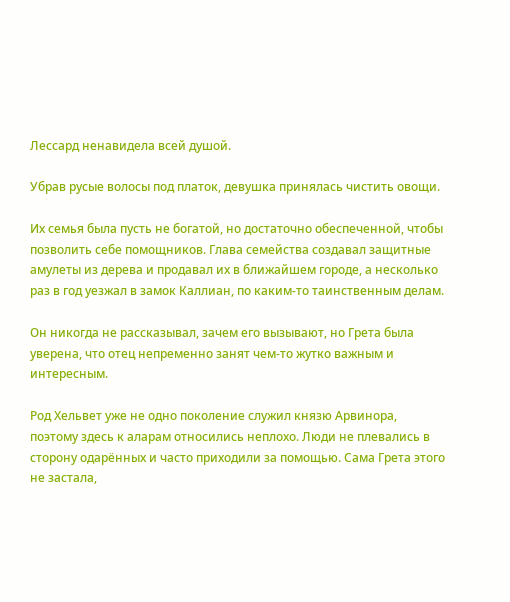Лессард ненавидела всей душой.

Убрав русые волосы под платок, девушка принялась чистить овощи.

Их семья была пусть не богатой, но достаточно обеспеченной, чтобы позволить себе помощников. Глава семейства создавал защитные амулеты из дерева и продавал их в ближайшем городе, а несколько раз в год уезжал в замок Каллиан, по каким-то таинственным делам.

Он никогда не рассказывал, зачем его вызывают, но Грета была уверена, что отец непременно занят чем-то жутко важным и интересным.

Род Хельвет уже не одно поколение служил князю Арвинора, поэтому здесь к аларам относились неплохо. Люди не плевались в сторону одарённых и часто приходили за помощью. Сама Грета этого не застала,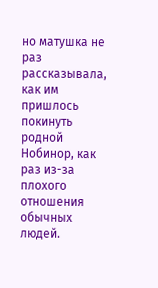но матушка не раз рассказывала, как им пришлось покинуть родной Нобинор, как раз из-за плохого отношения обычных людей.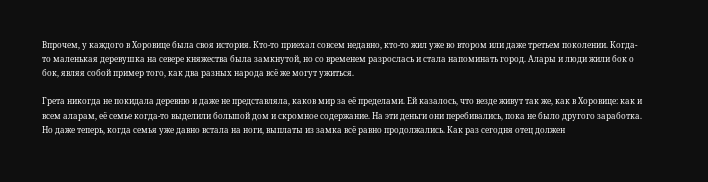Впрочем, у каждого в Хоровице была своя история. Кто-то приехал совсем недавно, кто-то жил уже во втором или даже третьем поколении. Когда-то маленькая деревушка на севере княжества была замкнутой, но со временем разрослась и стала напоминать город. Алары и люди жили бок о бок, являя собой пример того, как два разных народа всё же могут ужиться.

Грета никогда не покидала деревню и даже не представляла, каков мир за её пределами. Ей казалось, что везде живут так же, как в Хоровице: как и всем аларам, её семье когда-то выделили большой дом и скромное содержание. На эти деньги они перебивались, пока не было другого заработка. Но даже теперь, когда семья уже давно встала на ноги, выплаты из замка всё равно продолжались. Как раз сегодня отец должен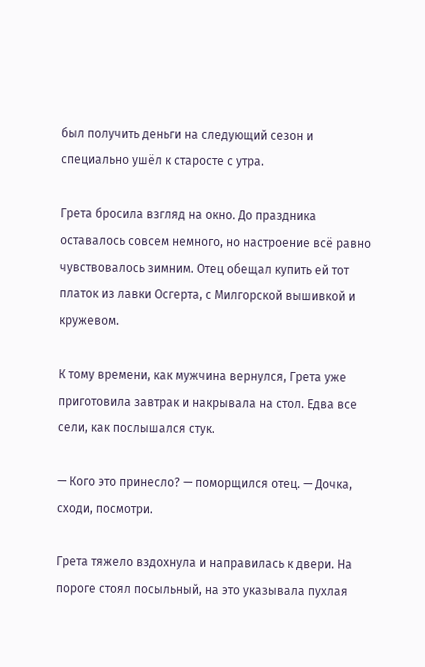был получить деньги на следующий сезон и специально ушёл к старосте с утра.

Грета бросила взгляд на окно. До праздника оставалось совсем немного, но настроение всё равно чувствовалось зимним. Отец обещал купить ей тот платок из лавки Осгерта, с Милгорской вышивкой и кружевом.

К тому времени, как мужчина вернулся, Грета уже приготовила завтрак и накрывала на стол. Едва все сели, как послышался стук.

— Кого это принесло? — поморщился отец. — Дочка, сходи, посмотри.

Грета тяжело вздохнула и направилась к двери. На пороге стоял посыльный, на это указывала пухлая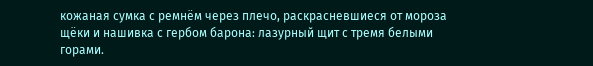кожаная сумка с ремнём через плечо, раскрасневшиеся от мороза щёки и нашивка с гербом барона: лазурный щит с тремя белыми горами.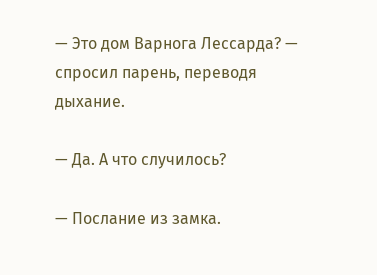— Это дом Варнога Лессарда? — спросил парень, переводя дыхание.

— Да. А что случилось?

— Послание из замка.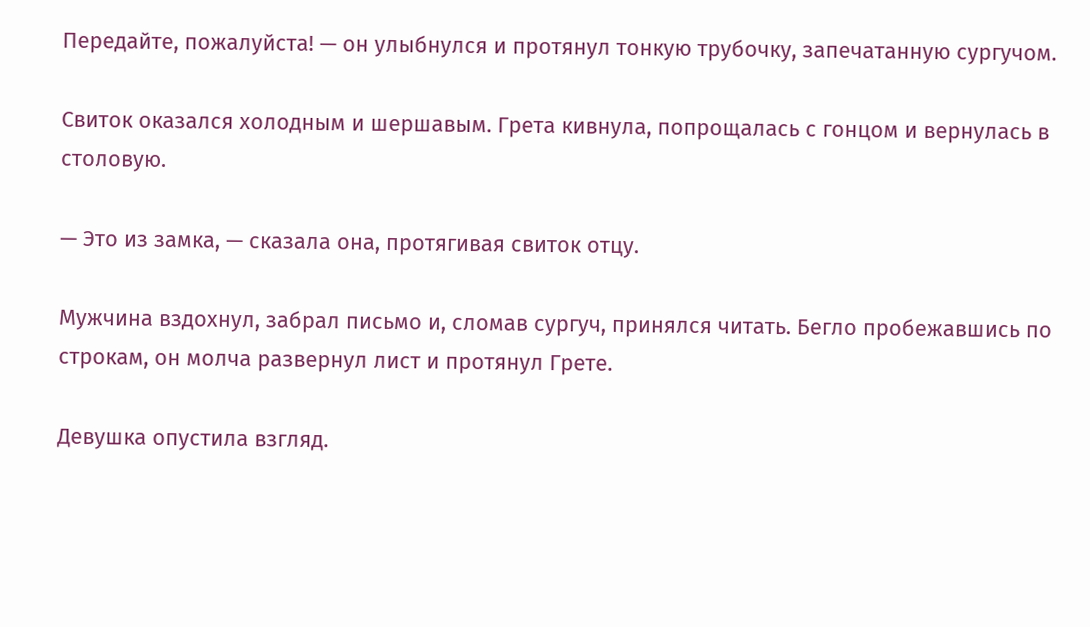Передайте, пожалуйста! — он улыбнулся и протянул тонкую трубочку, запечатанную сургучом.

Свиток оказался холодным и шершавым. Грета кивнула, попрощалась с гонцом и вернулась в столовую.

— Это из замка, — сказала она, протягивая свиток отцу.

Мужчина вздохнул, забрал письмо и, сломав сургуч, принялся читать. Бегло пробежавшись по строкам, он молча развернул лист и протянул Грете.

Девушка опустила взгляд.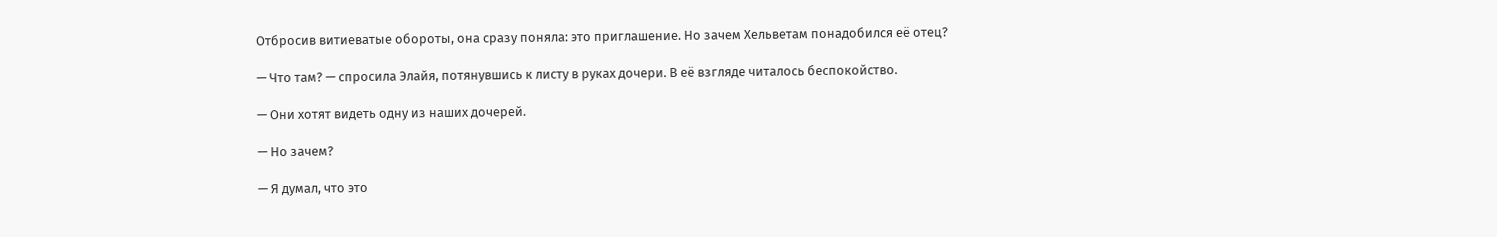Отбросив витиеватые обороты, она сразу поняла: это приглашение. Но зачем Хельветам понадобился её отец?

— Что там? — спросила Элайя, потянувшись к листу в руках дочери. В её взгляде читалось беспокойство.

— Они хотят видеть одну из наших дочерей.

— Но зачем?

— Я думал, что это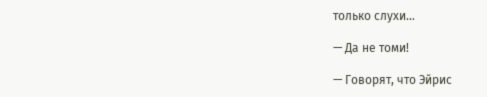только слухи…

— Да не томи!

— Говорят, что Эйрис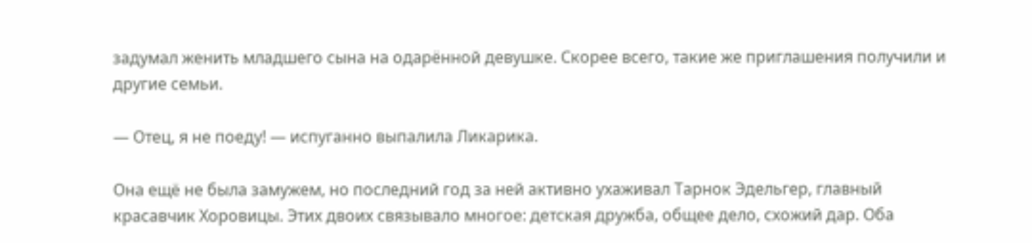задумал женить младшего сына на одарённой девушке. Скорее всего, такие же приглашения получили и другие семьи.

— Отец, я не поеду! — испуганно выпалила Ликарика.

Она ещё не была замужем, но последний год за ней активно ухаживал Тарнок Эдельгер, главный красавчик Хоровицы. Этих двоих связывало многое: детская дружба, общее дело, схожий дар. Оба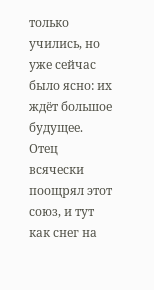только учились, но уже сейчас было ясно: их ждёт большое будущее. Отец всячески поощрял этот союз, и тут как снег на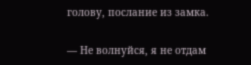голову, послание из замка.

— Не волнуйся, я не отдам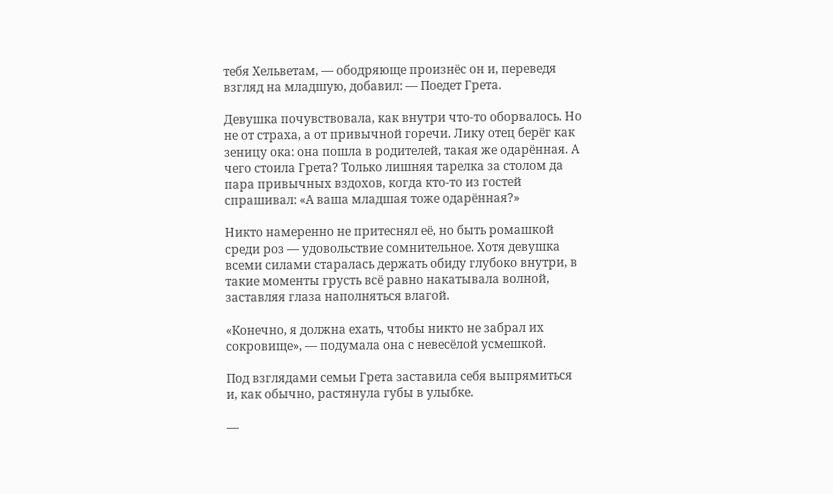тебя Хельветам, — ободряюще произнёс он и, переведя взгляд на младшую, добавил: — Поедет Грета.

Девушка почувствовала, как внутри что-то оборвалось. Но не от страха, а от привычной горечи. Лику отец берёг как зеницу ока: она пошла в родителей, такая же одарённая. А чего стоила Грета? Только лишняя тарелка за столом да пара привычных вздохов, когда кто-то из гостей спрашивал: «А ваша младшая тоже одарённая?»

Никто намеренно не притеснял её, но быть ромашкой среди роз — удовольствие сомнительное. Хотя девушка всеми силами старалась держать обиду глубоко внутри, в такие моменты грусть всё равно накатывала волной, заставляя глаза наполняться влагой.

«Конечно, я должна ехать, чтобы никто не забрал их сокровище», — подумала она с невесёлой усмешкой.

Под взглядами семьи Грета заставила себя выпрямиться и, как обычно, растянула губы в улыбке.

—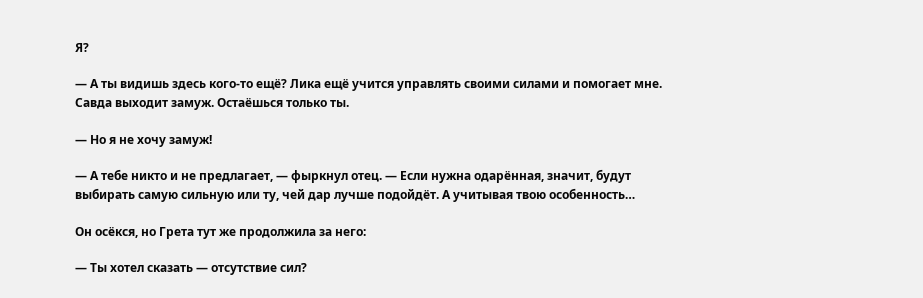Я?

— А ты видишь здесь кого-то ещё? Лика ещё учится управлять своими силами и помогает мне. Савда выходит замуж. Остаёшься только ты.

— Но я не хочу замуж!

— А тебе никто и не предлагает, — фыркнул отец. — Если нужна одарённая, значит, будут выбирать самую сильную или ту, чей дар лучше подойдёт. А учитывая твою особенность…

Он осёкся, но Грета тут же продолжила за него:

— Ты хотел сказать — отсутствие сил?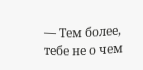— Тем более, тебе не о чем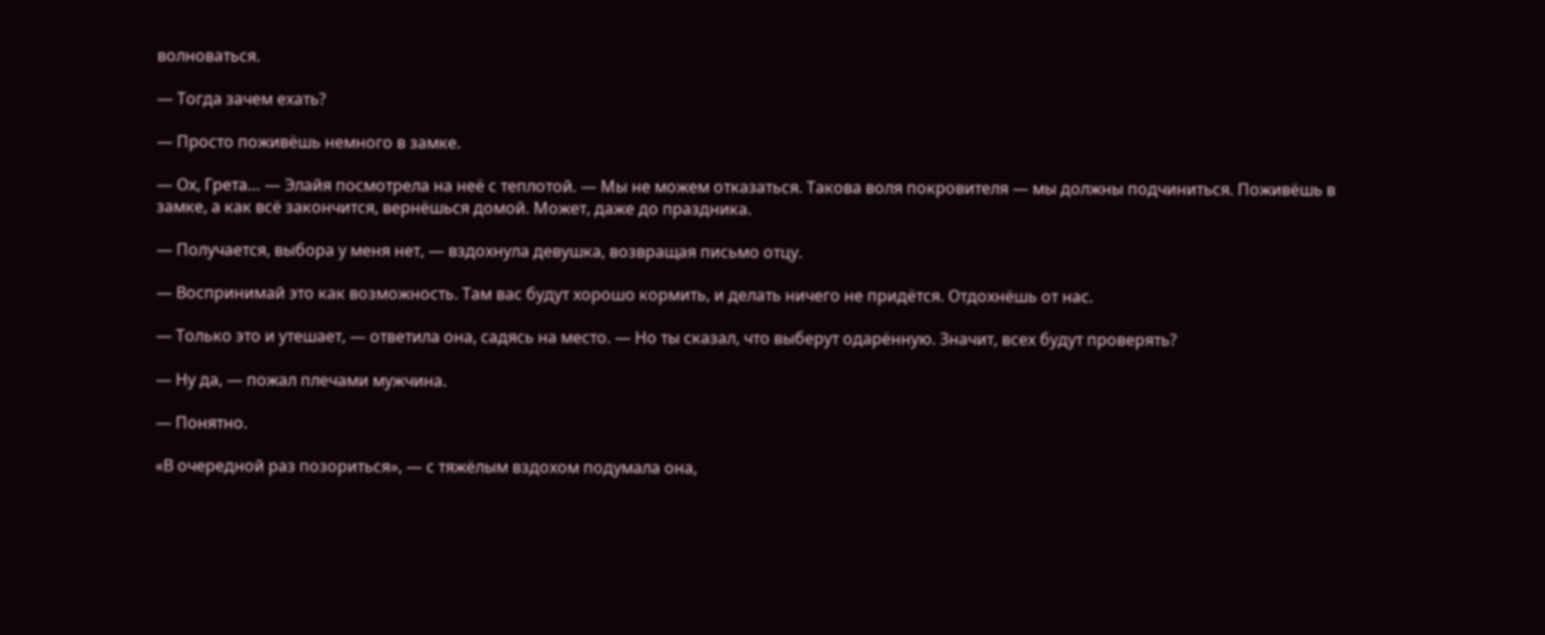волноваться.

— Тогда зачем ехать?

— Просто поживёшь немного в замке.

— Ох, Грета… — Элайя посмотрела на неё с теплотой. — Мы не можем отказаться. Такова воля покровителя — мы должны подчиниться. Поживёшь в замке, а как всё закончится, вернёшься домой. Может, даже до праздника.

— Получается, выбора у меня нет, — вздохнула девушка, возвращая письмо отцу.

— Воспринимай это как возможность. Там вас будут хорошо кормить, и делать ничего не придётся. Отдохнёшь от нас.

— Только это и утешает, — ответила она, садясь на место. — Но ты сказал, что выберут одарённую. Значит, всех будут проверять?

— Ну да, — пожал плечами мужчина.

— Понятно.

«В очередной раз позориться», — с тяжёлым вздохом подумала она,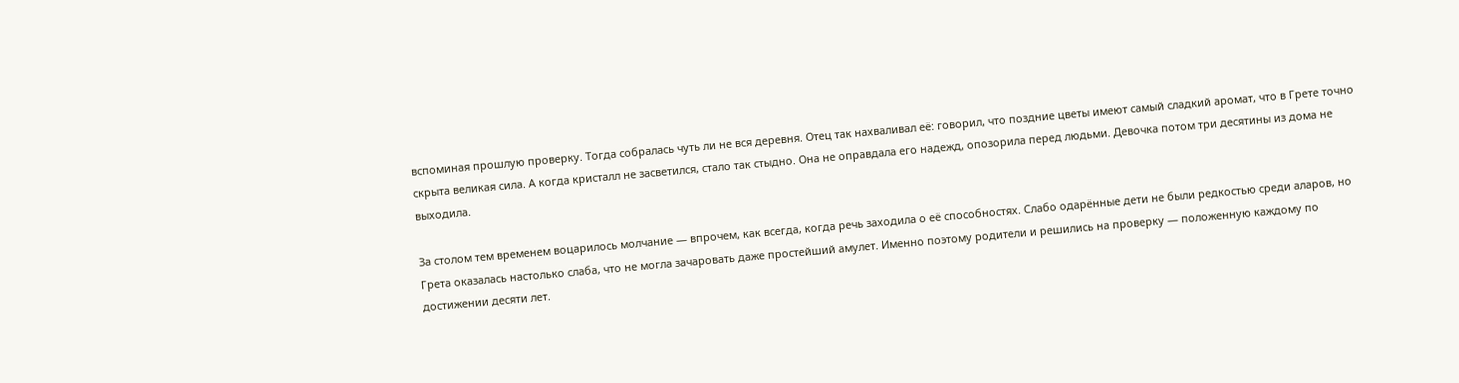вспоминая прошлую проверку. Тогда собралась чуть ли не вся деревня. Отец так нахваливал её: говорил, что поздние цветы имеют самый сладкий аромат, что в Грете точно скрыта великая сила. А когда кристалл не засветился, стало так стыдно. Она не оправдала его надежд, опозорила перед людьми. Девочка потом три десятины из дома не выходила.

За столом тем временем воцарилось молчание — впрочем, как всегда, когда речь заходила о её способностях. Слабо одарённые дети не были редкостью среди аларов, но Грета оказалась настолько слаба, что не могла зачаровать даже простейший амулет. Именно поэтому родители и решились на проверку — положенную каждому по достижении десяти лет.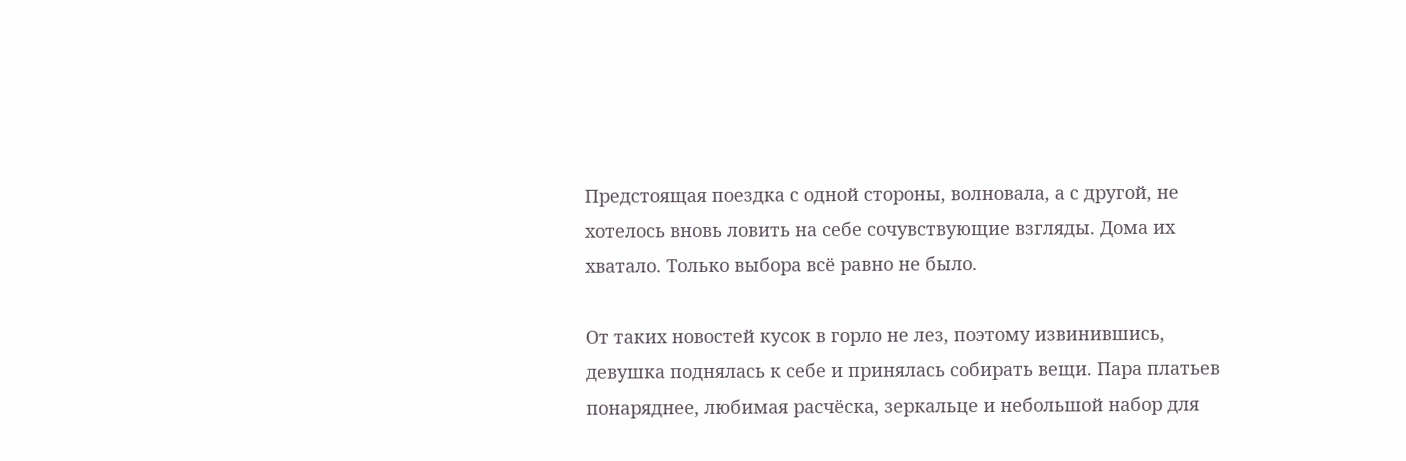Предстоящая поездка с одной стороны, волновала, а с другой, не хотелось вновь ловить на себе сочувствующие взгляды. Дома их хватало. Только выбора всё равно не было.

От таких новостей кусок в горло не лез, поэтому извинившись, девушка поднялась к себе и принялась собирать вещи. Пара платьев понаряднее, любимая расчёска, зеркальце и небольшой набор для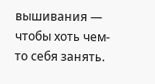вышивания — чтобы хоть чем-то себя занять.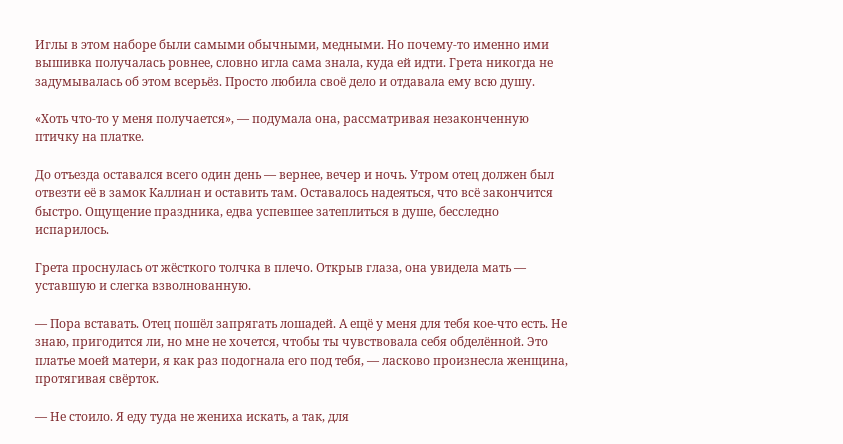Иглы в этом наборе были самыми обычными, медными. Но почему-то именно ими вышивка получалась ровнее, словно игла сама знала, куда ей идти. Грета никогда не задумывалась об этом всерьёз. Просто любила своё дело и отдавала ему всю душу.

«Хоть что-то у меня получается», — подумала она, рассматривая незаконченную птичку на платке.

До отъезда оставался всего один день — вернее, вечер и ночь. Утром отец должен был отвезти её в замок Каллиан и оставить там. Оставалось надеяться, что всё закончится быстро. Ощущение праздника, едва успевшее затеплиться в душе, бесследно испарилось.

Грета проснулась от жёсткого толчка в плечо. Открыв глаза, она увидела мать — уставшую и слегка взволнованную.

— Пора вставать. Отец пошёл запрягать лошадей. А ещё у меня для тебя кое-что есть. Не знаю, пригодится ли, но мне не хочется, чтобы ты чувствовала себя обделённой. Это платье моей матери, я как раз подогнала его под тебя, — ласково произнесла женщина, протягивая свёрток.

— Не стоило. Я еду туда не жениха искать, а так, для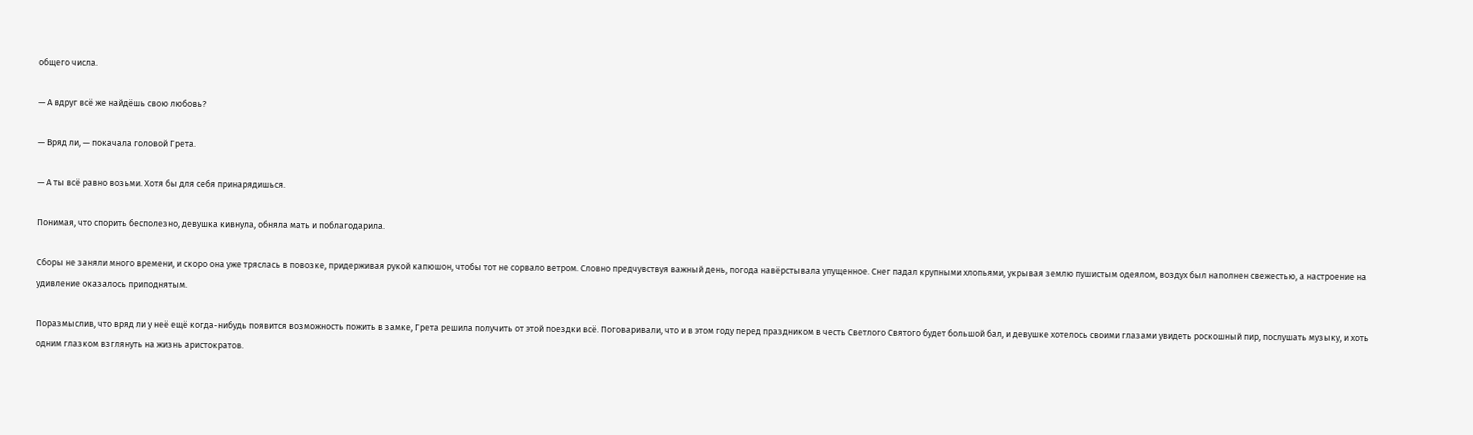общего числа.

— А вдруг всё же найдёшь свою любовь?

— Вряд ли, — покачала головой Грета.

— А ты всё равно возьми. Хотя бы для себя принарядишься.

Понимая, что спорить бесполезно, девушка кивнула, обняла мать и поблагодарила.

Сборы не заняли много времени, и скоро она уже тряслась в повозке, придерживая рукой капюшон, чтобы тот не сорвало ветром. Словно предчувствуя важный день, погода навёрстывала упущенное. Снег падал крупными хлопьями, укрывая землю пушистым одеялом, воздух был наполнен свежестью, а настроение на удивление оказалось приподнятым.

Поразмыслив, что вряд ли у неё ещё когда-нибудь появится возможность пожить в замке, Грета решила получить от этой поездки всё. Поговаривали, что и в этом году перед праздником в честь Светлого Святого будет большой бал, и девушке хотелось своими глазами увидеть роскошный пир, послушать музыку, и хоть одним глазком взглянуть на жизнь аристократов.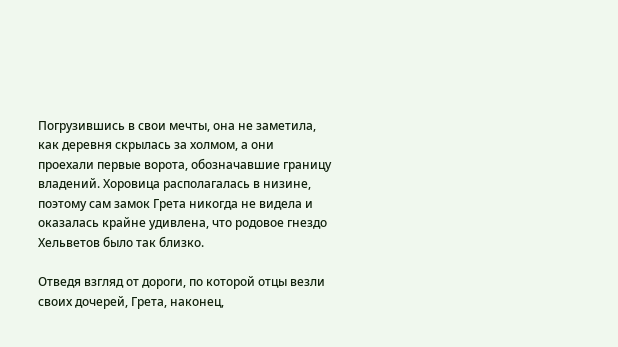Погрузившись в свои мечты, она не заметила, как деревня скрылась за холмом, а они проехали первые ворота, обозначавшие границу владений. Хоровица располагалась в низине, поэтому сам замок Грета никогда не видела и оказалась крайне удивлена, что родовое гнездо Хельветов было так близко.

Отведя взгляд от дороги, по которой отцы везли своих дочерей, Грета, наконец,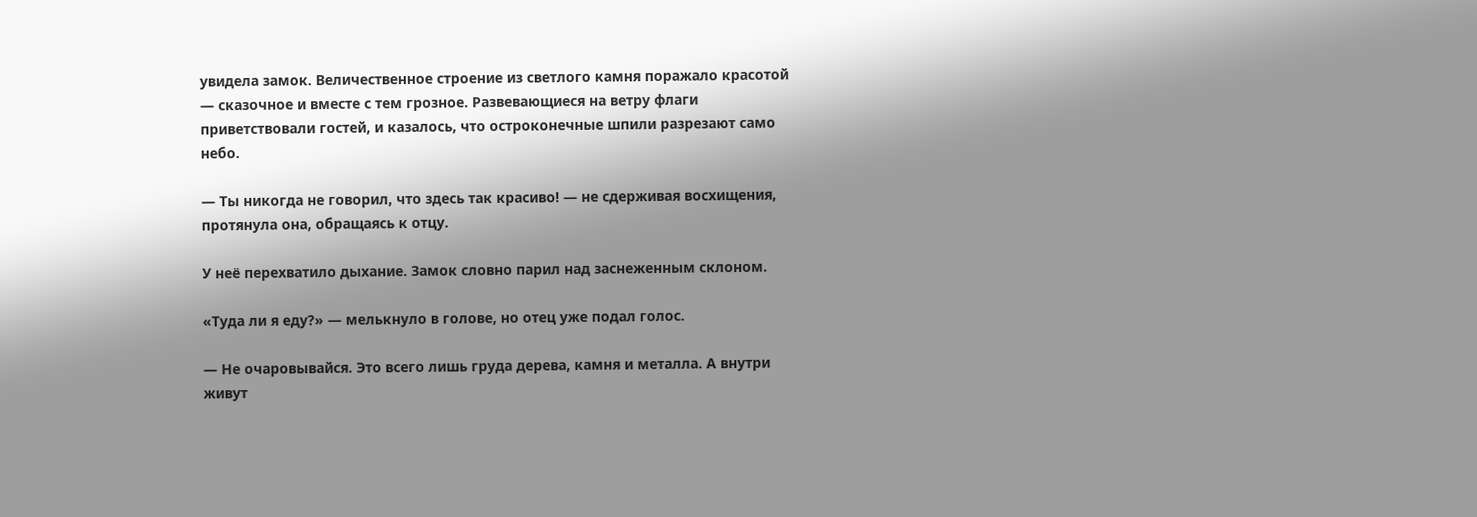увидела замок. Величественное строение из светлого камня поражало красотой — сказочное и вместе с тем грозное. Развевающиеся на ветру флаги приветствовали гостей, и казалось, что остроконечные шпили разрезают само небо.

— Ты никогда не говорил, что здесь так красиво! — не сдерживая восхищения, протянула она, обращаясь к отцу.

У неё перехватило дыхание. Замок словно парил над заснеженным склоном.

«Туда ли я еду?» — мелькнуло в голове, но отец уже подал голос.

— Не очаровывайся. Это всего лишь груда дерева, камня и металла. А внутри живут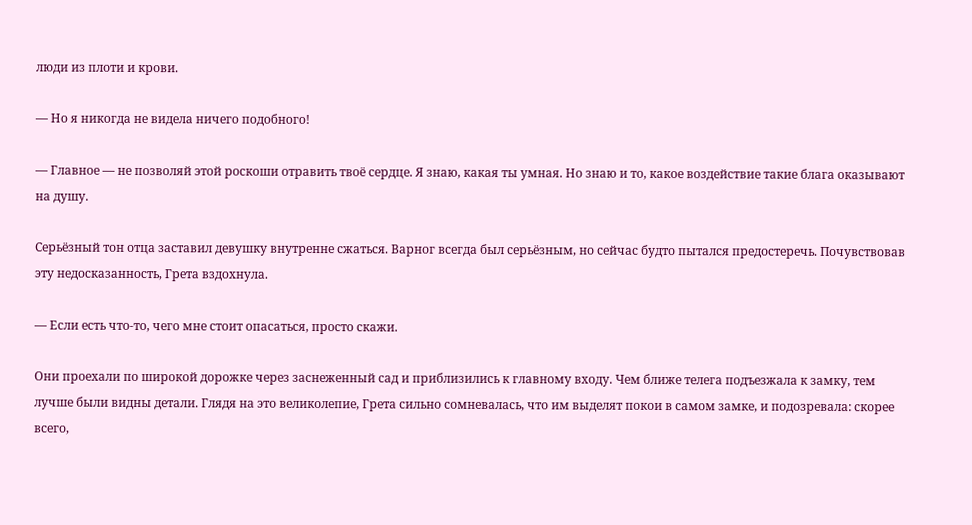люди из плоти и крови.

— Но я никогда не видела ничего подобного!

— Главное — не позволяй этой роскоши отравить твоё сердце. Я знаю, какая ты умная. Но знаю и то, какое воздействие такие блага оказывают на душу.

Серьёзный тон отца заставил девушку внутренне сжаться. Варног всегда был серьёзным, но сейчас будто пытался предостеречь. Почувствовав эту недосказанность, Грета вздохнула.

— Если есть что-то, чего мне стоит опасаться, просто скажи.

Они проехали по широкой дорожке через заснеженный сад и приблизились к главному входу. Чем ближе телега подъезжала к замку, тем лучше были видны детали. Глядя на это великолепие, Грета сильно сомневалась, что им выделят покои в самом замке, и подозревала: скорее всего,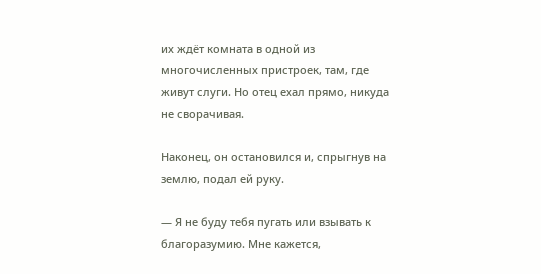их ждёт комната в одной из многочисленных пристроек, там, где живут слуги. Но отец ехал прямо, никуда не сворачивая.

Наконец, он остановился и, спрыгнув на землю, подал ей руку.

— Я не буду тебя пугать или взывать к благоразумию. Мне кажется,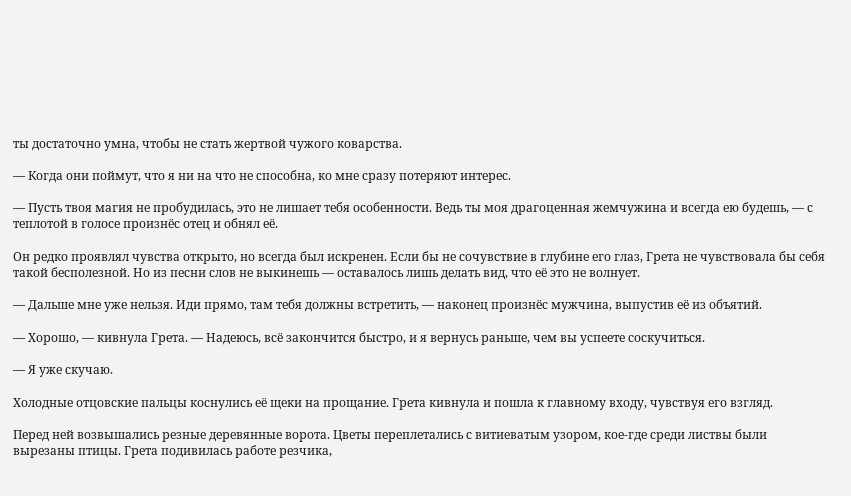ты достаточно умна, чтобы не стать жертвой чужого коварства.

— Когда они поймут, что я ни на что не способна, ко мне сразу потеряют интерес.

— Пусть твоя магия не пробудилась, это не лишает тебя особенности. Ведь ты моя драгоценная жемчужина и всегда ею будешь, — с теплотой в голосе произнёс отец и обнял её.

Он редко проявлял чувства открыто, но всегда был искренен. Если бы не сочувствие в глубине его глаз, Грета не чувствовала бы себя такой бесполезной. Но из песни слов не выкинешь — оставалось лишь делать вид, что её это не волнует.

— Дальше мне уже нельзя. Иди прямо, там тебя должны встретить, — наконец произнёс мужчина, выпустив её из объятий.

— Хорошо, — кивнула Грета. — Надеюсь, всё закончится быстро, и я вернусь раньше, чем вы успеете соскучиться.

— Я уже скучаю.

Холодные отцовские пальцы коснулись её щеки на прощание. Грета кивнула и пошла к главному входу, чувствуя его взгляд.

Перед ней возвышались резные деревянные ворота. Цветы переплетались с витиеватым узором, кое-где среди листвы были вырезаны птицы. Грета подивилась работе резчика,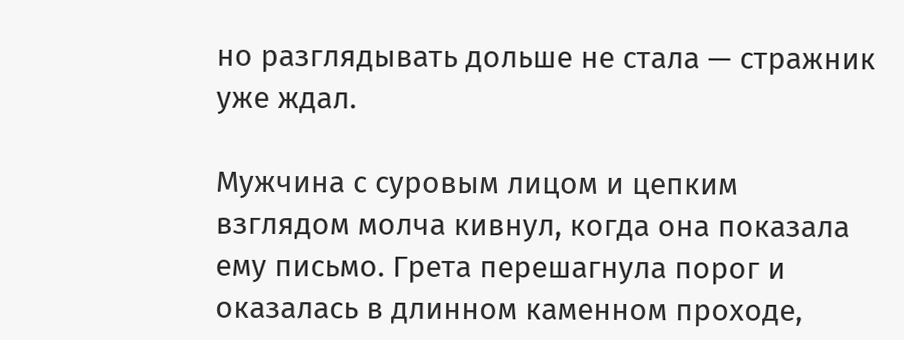но разглядывать дольше не стала — стражник уже ждал.

Мужчина с суровым лицом и цепким взглядом молча кивнул, когда она показала ему письмо. Грета перешагнула порог и оказалась в длинном каменном проходе,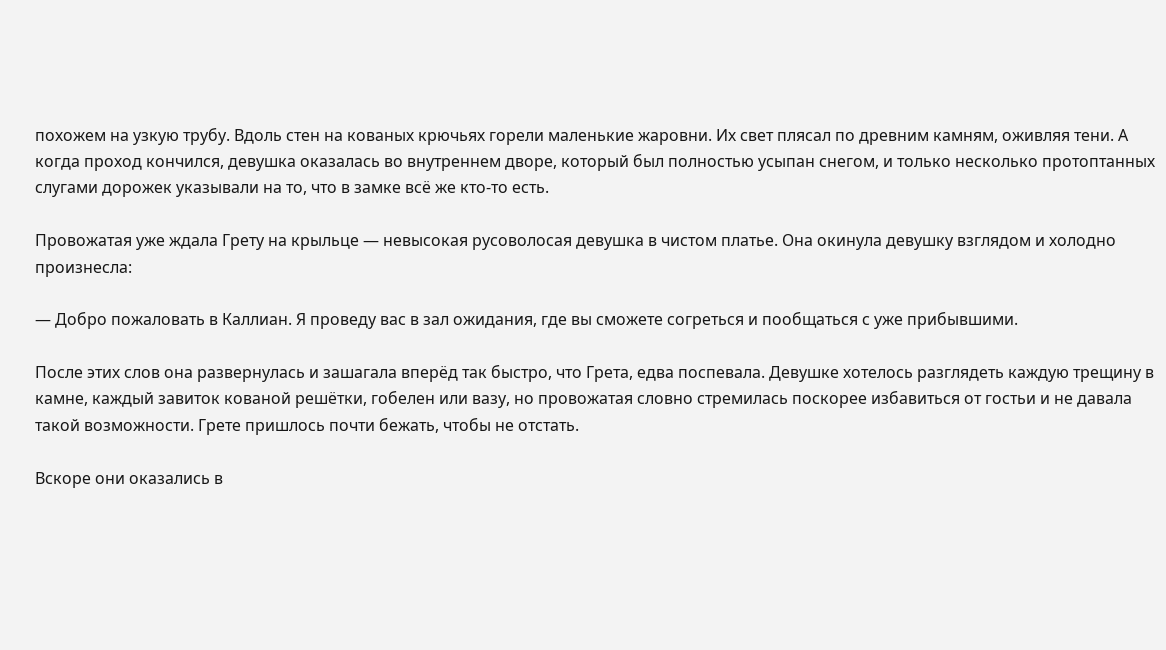похожем на узкую трубу. Вдоль стен на кованых крючьях горели маленькие жаровни. Их свет плясал по древним камням, оживляя тени. А когда проход кончился, девушка оказалась во внутреннем дворе, который был полностью усыпан снегом, и только несколько протоптанных слугами дорожек указывали на то, что в замке всё же кто-то есть.

Провожатая уже ждала Грету на крыльце — невысокая русоволосая девушка в чистом платье. Она окинула девушку взглядом и холодно произнесла:

— Добро пожаловать в Каллиан. Я проведу вас в зал ожидания, где вы сможете согреться и пообщаться с уже прибывшими.

После этих слов она развернулась и зашагала вперёд так быстро, что Грета, едва поспевала. Девушке хотелось разглядеть каждую трещину в камне, каждый завиток кованой решётки, гобелен или вазу, но провожатая словно стремилась поскорее избавиться от гостьи и не давала такой возможности. Грете пришлось почти бежать, чтобы не отстать.

Вскоре они оказались в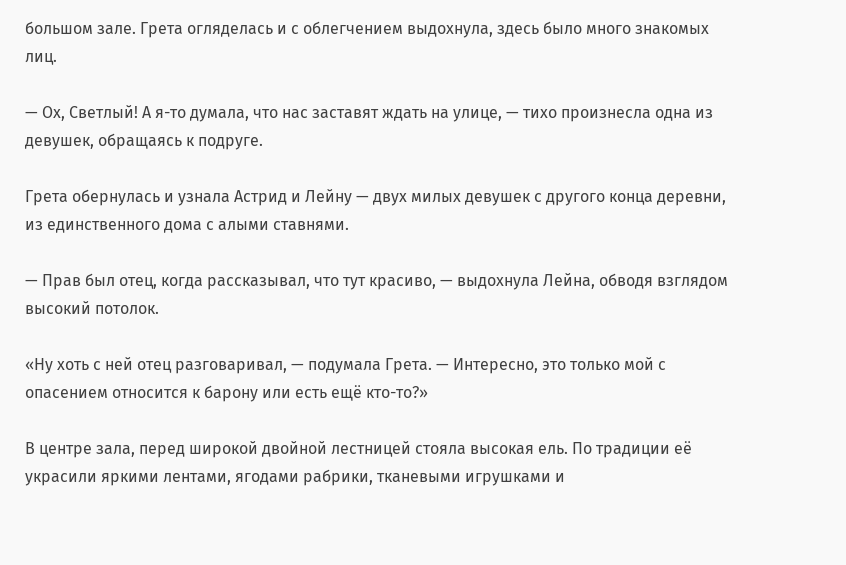большом зале. Грета огляделась и с облегчением выдохнула, здесь было много знакомых лиц.

— Ох, Светлый! А я-то думала, что нас заставят ждать на улице, — тихо произнесла одна из девушек, обращаясь к подруге.

Грета обернулась и узнала Астрид и Лейну — двух милых девушек с другого конца деревни, из единственного дома с алыми ставнями.

— Прав был отец, когда рассказывал, что тут красиво, — выдохнула Лейна, обводя взглядом высокий потолок.

«Ну хоть с ней отец разговаривал, — подумала Грета. — Интересно, это только мой с опасением относится к барону или есть ещё кто-то?»

В центре зала, перед широкой двойной лестницей стояла высокая ель. По традиции её украсили яркими лентами, ягодами рабрики, тканевыми игрушками и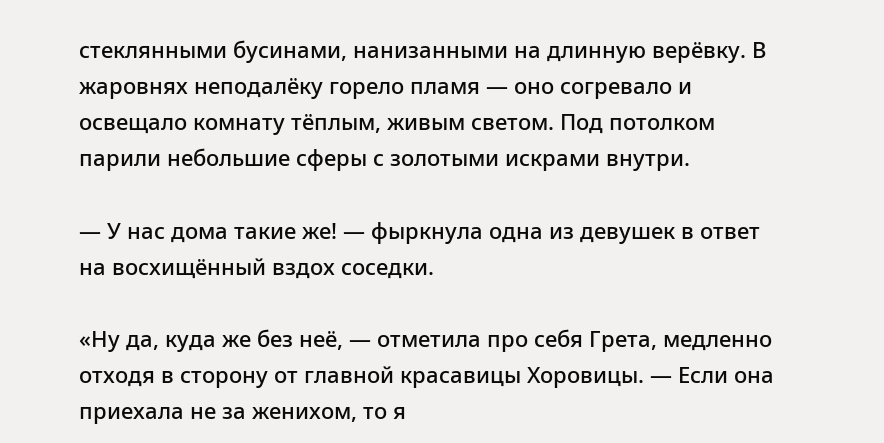стеклянными бусинами, нанизанными на длинную верёвку. В жаровнях неподалёку горело пламя — оно согревало и освещало комнату тёплым, живым светом. Под потолком парили небольшие сферы с золотыми искрами внутри.

— У нас дома такие же! — фыркнула одна из девушек в ответ на восхищённый вздох соседки.

«Ну да, куда же без неё, — отметила про себя Грета, медленно отходя в сторону от главной красавицы Хоровицы. — Если она приехала не за женихом, то я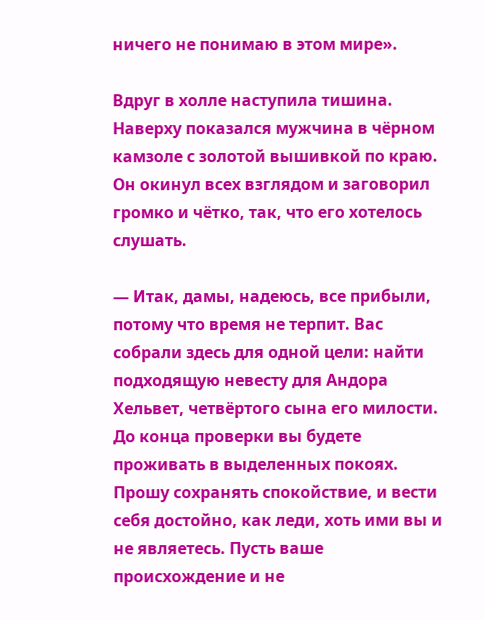ничего не понимаю в этом мире».

Вдруг в холле наступила тишина. Наверху показался мужчина в чёрном камзоле с золотой вышивкой по краю. Он окинул всех взглядом и заговорил громко и чётко, так, что его хотелось слушать.

— Итак, дамы, надеюсь, все прибыли, потому что время не терпит. Вас собрали здесь для одной цели: найти подходящую невесту для Андора Хельвет, четвёртого сына его милости. До конца проверки вы будете проживать в выделенных покоях. Прошу сохранять спокойствие, и вести себя достойно, как леди, хоть ими вы и не являетесь. Пусть ваше происхождение и не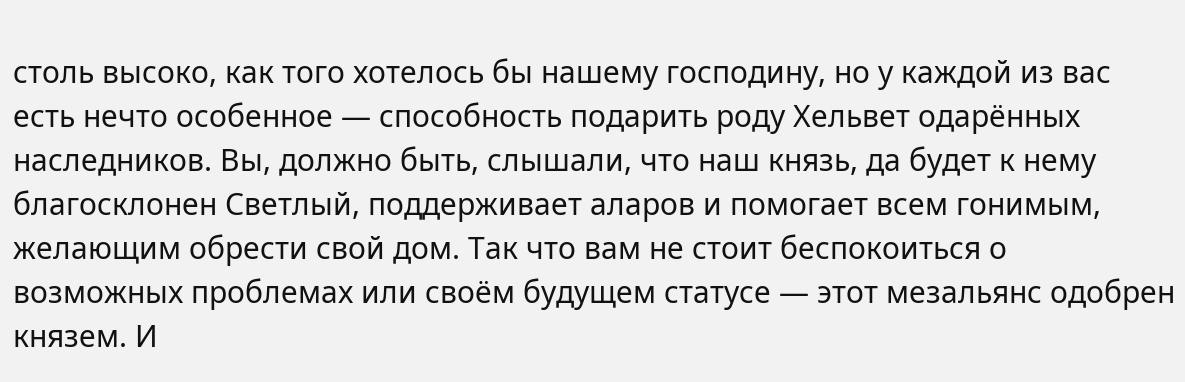столь высоко, как того хотелось бы нашему господину, но у каждой из вас есть нечто особенное — способность подарить роду Хельвет одарённых наследников. Вы, должно быть, слышали, что наш князь, да будет к нему благосклонен Светлый, поддерживает аларов и помогает всем гонимым, желающим обрести свой дом. Так что вам не стоит беспокоиться о возможных проблемах или своём будущем статусе — этот мезальянс одобрен князем. И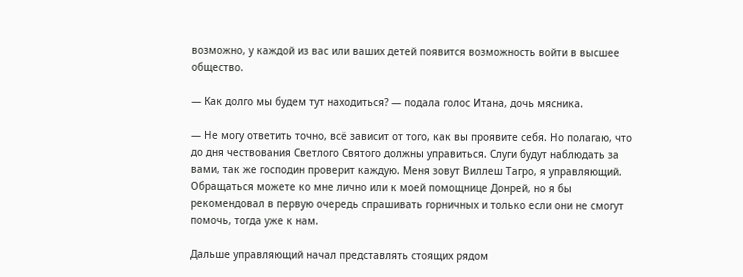возможно, у каждой из вас или ваших детей появится возможность войти в высшее общество.

— Как долго мы будем тут находиться? — подала голос Итана, дочь мясника.

— Не могу ответить точно, всё зависит от того, как вы проявите себя. Но полагаю, что до дня чествования Светлого Святого должны управиться. Слуги будут наблюдать за вами, так же господин проверит каждую. Меня зовут Виллеш Тагро, я управляющий. Обращаться можете ко мне лично или к моей помощнице Донрей, но я бы рекомендовал в первую очередь спрашивать горничных и только если они не смогут помочь, тогда уже к нам.

Дальше управляющий начал представлять стоящих рядом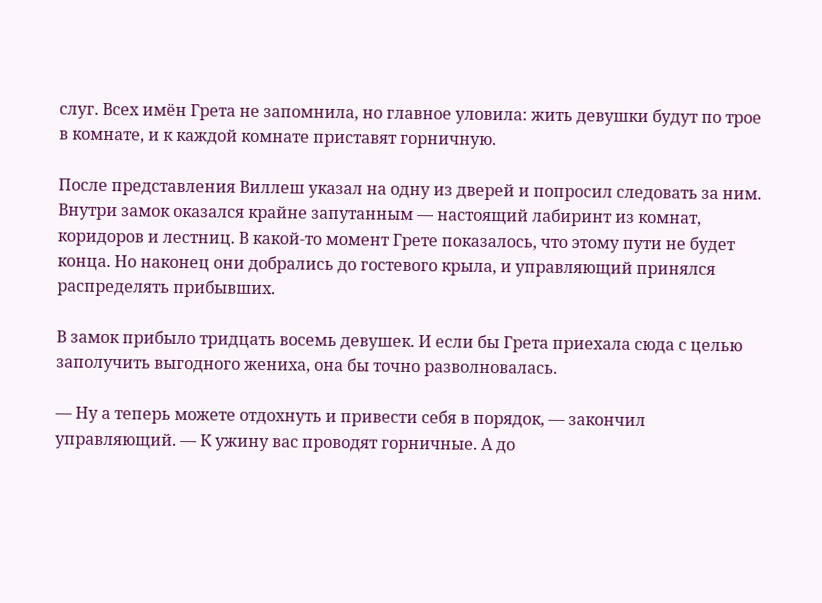слуг. Всех имён Грета не запомнила, но главное уловила: жить девушки будут по трое в комнате, и к каждой комнате приставят горничную.

После представления Виллеш указал на одну из дверей и попросил следовать за ним. Внутри замок оказался крайне запутанным — настоящий лабиринт из комнат, коридоров и лестниц. В какой-то момент Грете показалось, что этому пути не будет конца. Но наконец они добрались до гостевого крыла, и управляющий принялся распределять прибывших.

В замок прибыло тридцать восемь девушек. И если бы Грета приехала сюда с целью заполучить выгодного жениха, она бы точно разволновалась.

— Ну а теперь можете отдохнуть и привести себя в порядок, — закончил управляющий. — К ужину вас проводят горничные. А до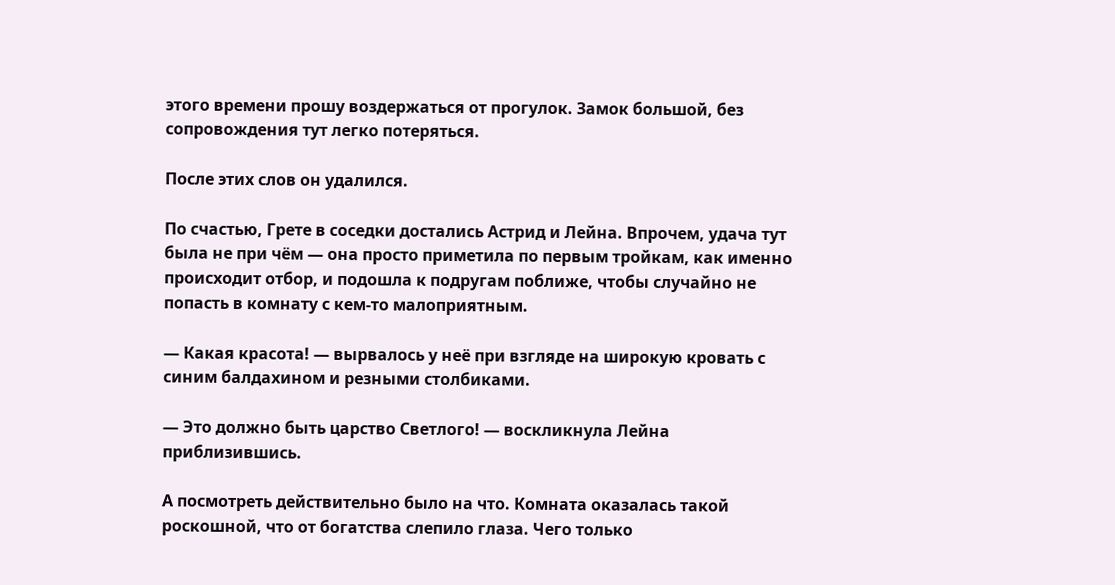этого времени прошу воздержаться от прогулок. Замок большой, без сопровождения тут легко потеряться.

После этих слов он удалился.

По счастью, Грете в соседки достались Астрид и Лейна. Впрочем, удача тут была не при чём — она просто приметила по первым тройкам, как именно происходит отбор, и подошла к подругам поближе, чтобы случайно не попасть в комнату с кем-то малоприятным.

— Какая красота! — вырвалось у неё при взгляде на широкую кровать с синим балдахином и резными столбиками.

— Это должно быть царство Светлого! — воскликнула Лейна приблизившись.

А посмотреть действительно было на что. Комната оказалась такой роскошной, что от богатства слепило глаза. Чего только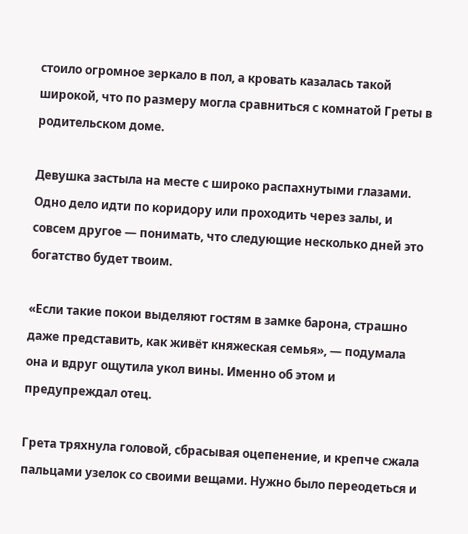стоило огромное зеркало в пол, а кровать казалась такой широкой, что по размеру могла сравниться с комнатой Греты в родительском доме.

Девушка застыла на месте с широко распахнутыми глазами. Одно дело идти по коридору или проходить через залы, и совсем другое — понимать, что следующие несколько дней это богатство будет твоим.

«Если такие покои выделяют гостям в замке барона, страшно даже представить, как живёт княжеская семья», — подумала она и вдруг ощутила укол вины. Именно об этом и предупреждал отец.

Грета тряхнула головой, сбрасывая оцепенение, и крепче сжала пальцами узелок со своими вещами. Нужно было переодеться и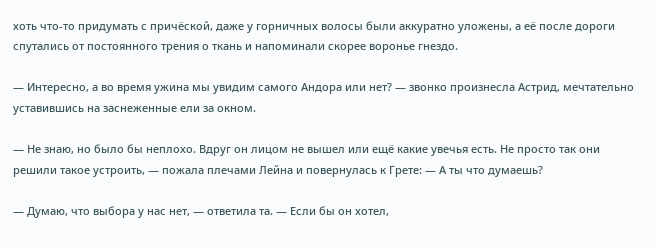хоть что-то придумать с причёской, даже у горничных волосы были аккуратно уложены, а её после дороги спутались от постоянного трения о ткань и напоминали скорее воронье гнездо.

— Интересно, а во время ужина мы увидим самого Андора или нет? — звонко произнесла Астрид, мечтательно уставившись на заснеженные ели за окном.

— Не знаю, но было бы неплохо. Вдруг он лицом не вышел или ещё какие увечья есть. Не просто так они решили такое устроить, — пожала плечами Лейна и повернулась к Грете: — А ты что думаешь?

— Думаю, что выбора у нас нет, — ответила та. — Если бы он хотел,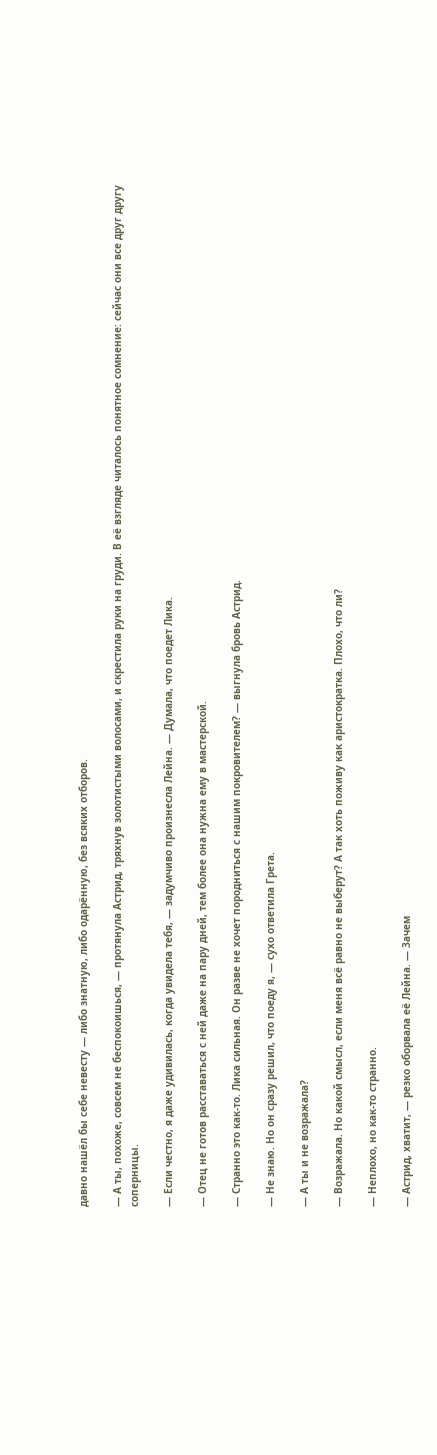давно нашёл бы себе невесту — либо знатную, либо одарённую, без всяких отборов.

— А ты, похоже, совсем не беспокоишься, — протянула Астрид, тряхнув золотистыми волосами, и скрестила руки на груди. В её взгляде читалось понятное сомнение: сейчас они все друг другу соперницы.

— Если честно, я даже удивилась, когда увидела тебя, — задумчиво произнесла Лейна. — Думала, что поедет Лика.

— Отец не готов расставаться с ней даже на пару дней, тем более она нужна ему в мастерской.

— Странно это как-то. Лика сильная. Он разве не хочет породниться с нашим покровителем? — выгнула бровь Астрид.

— Не знаю. Но он сразу решил, что поеду я, — сухо ответила Грета.

— А ты и не возражала?

— Возражала. Но какой смысл, если меня всё равно не выберут? А так хоть поживу как аристократка. Плохо, что ли?

— Неплохо, но как-то странно.

— Астрид, хватит, — резко оборвала её Лейна. — Зачем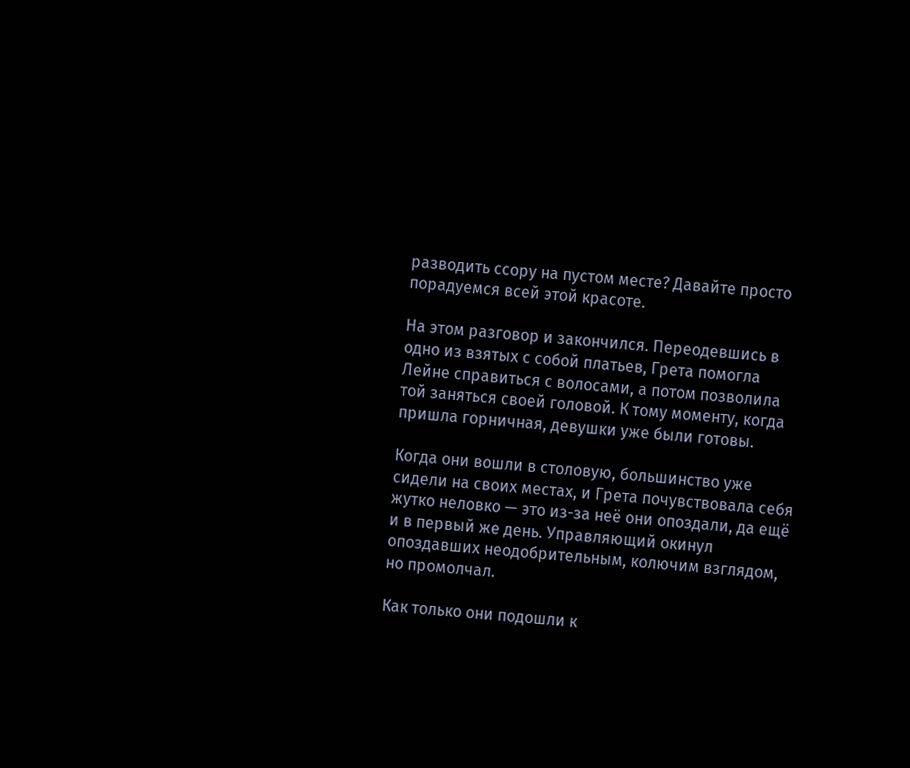разводить ссору на пустом месте? Давайте просто порадуемся всей этой красоте.

На этом разговор и закончился. Переодевшись в одно из взятых с собой платьев, Грета помогла Лейне справиться с волосами, а потом позволила той заняться своей головой. К тому моменту, когда пришла горничная, девушки уже были готовы.

Когда они вошли в столовую, большинство уже сидели на своих местах, и Грета почувствовала себя жутко неловко — это из-за неё они опоздали, да ещё и в первый же день. Управляющий окинул опоздавших неодобрительным, колючим взглядом, но промолчал.

Как только они подошли к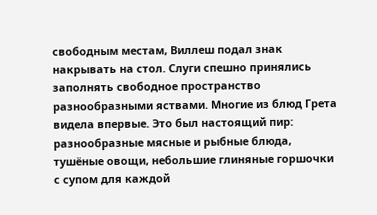свободным местам, Виллеш подал знак накрывать на стол. Слуги спешно принялись заполнять свободное пространство разнообразными яствами. Многие из блюд Грета видела впервые. Это был настоящий пир: разнообразные мясные и рыбные блюда, тушёные овощи, небольшие глиняные горшочки с супом для каждой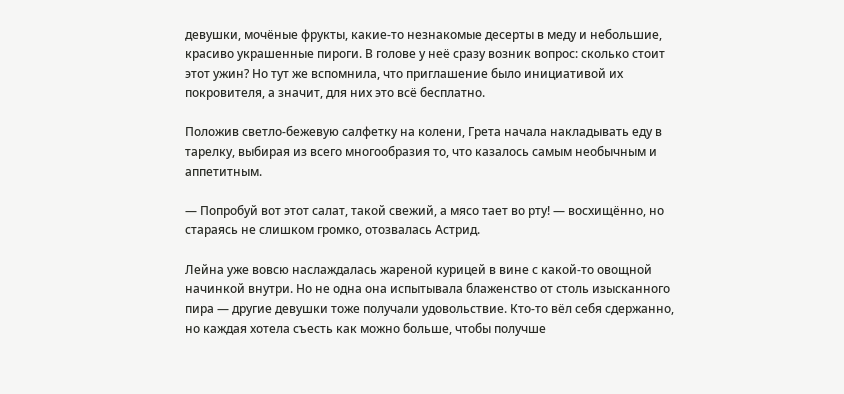девушки, мочёные фрукты, какие-то незнакомые десерты в меду и небольшие, красиво украшенные пироги. В голове у неё сразу возник вопрос: сколько стоит этот ужин? Но тут же вспомнила, что приглашение было инициативой их покровителя, а значит, для них это всё бесплатно.

Положив светло-бежевую салфетку на колени, Грета начала накладывать еду в тарелку, выбирая из всего многообразия то, что казалось самым необычным и аппетитным.

— Попробуй вот этот салат, такой свежий, а мясо тает во рту! — восхищённо, но стараясь не слишком громко, отозвалась Астрид.

Лейна уже вовсю наслаждалась жареной курицей в вине с какой-то овощной начинкой внутри. Но не одна она испытывала блаженство от столь изысканного пира — другие девушки тоже получали удовольствие. Кто-то вёл себя сдержанно, но каждая хотела съесть как можно больше, чтобы получше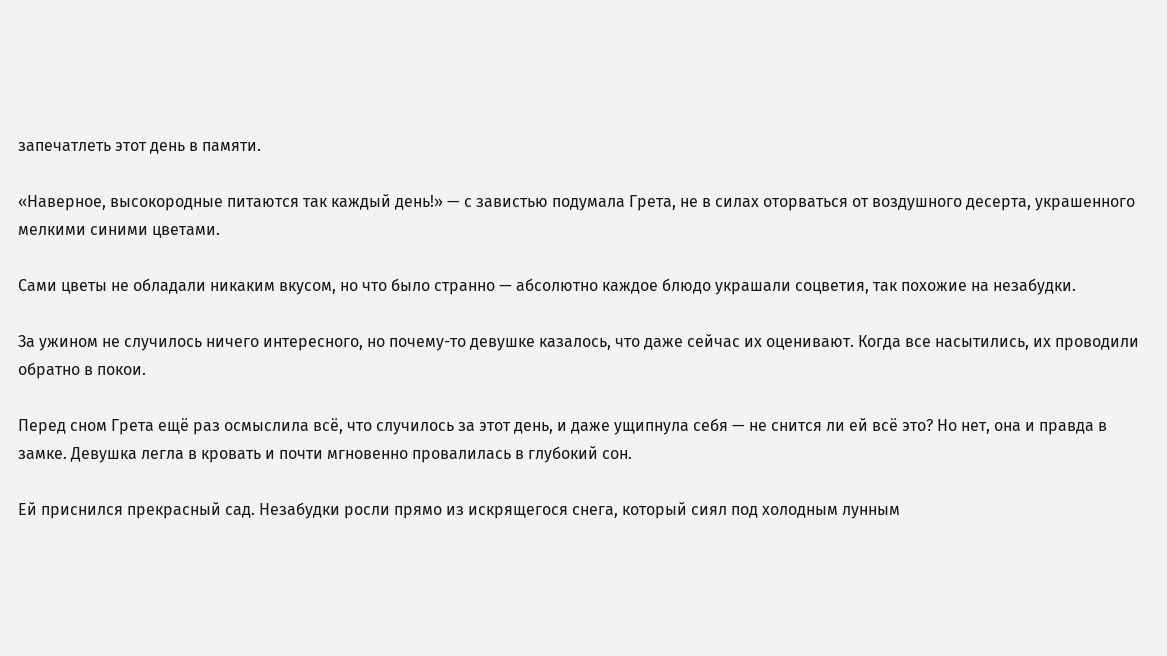запечатлеть этот день в памяти.

«Наверное, высокородные питаются так каждый день!» — с завистью подумала Грета, не в силах оторваться от воздушного десерта, украшенного мелкими синими цветами.

Сами цветы не обладали никаким вкусом, но что было странно — абсолютно каждое блюдо украшали соцветия, так похожие на незабудки.

За ужином не случилось ничего интересного, но почему-то девушке казалось, что даже сейчас их оценивают. Когда все насытились, их проводили обратно в покои.

Перед сном Грета ещё раз осмыслила всё, что случилось за этот день, и даже ущипнула себя — не снится ли ей всё это? Но нет, она и правда в замке. Девушка легла в кровать и почти мгновенно провалилась в глубокий сон.

Ей приснился прекрасный сад. Незабудки росли прямо из искрящегося снега, который сиял под холодным лунным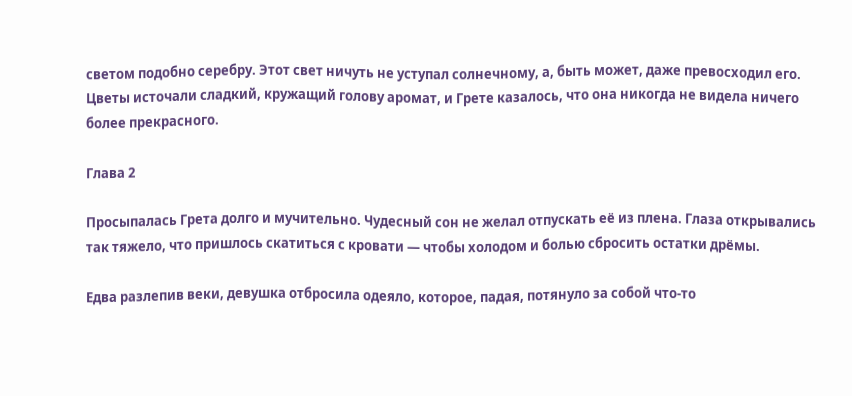светом подобно серебру. Этот свет ничуть не уступал солнечному, а, быть может, даже превосходил его. Цветы источали сладкий, кружащий голову аромат, и Грете казалось, что она никогда не видела ничего более прекрасного.

Глава 2

Просыпалась Грета долго и мучительно. Чудесный сон не желал отпускать её из плена. Глаза открывались так тяжело, что пришлось скатиться с кровати — чтобы холодом и болью сбросить остатки дрёмы.

Едва разлепив веки, девушка отбросила одеяло, которое, падая, потянуло за собой что-то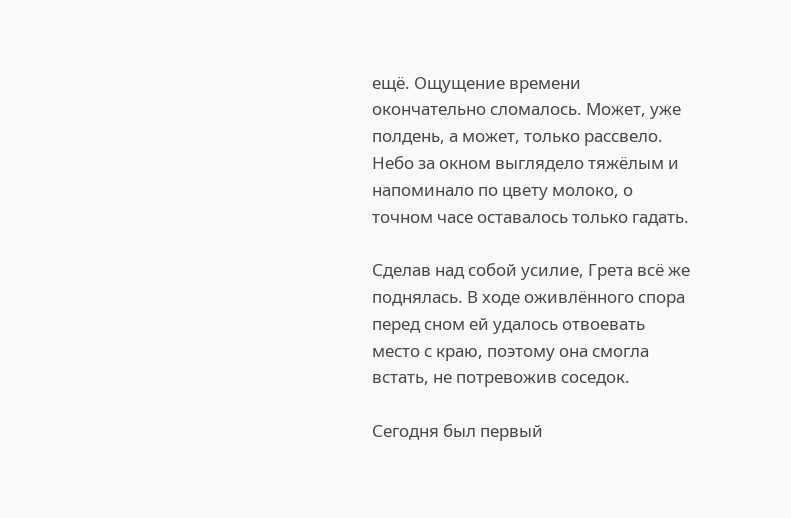ещё. Ощущение времени окончательно сломалось. Может, уже полдень, а может, только рассвело. Небо за окном выглядело тяжёлым и напоминало по цвету молоко, о точном часе оставалось только гадать.

Сделав над собой усилие, Грета всё же поднялась. В ходе оживлённого спора перед сном ей удалось отвоевать место с краю, поэтому она смогла встать, не потревожив соседок.

Сегодня был первый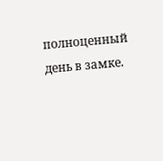полноценный день в замке.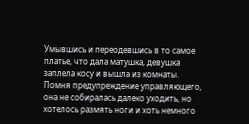Умывшись и переодевшись в то самое платье, что дала матушка, девушка заплела косу и вышла из комнаты. Помня предупреждение управляющего, она не собиралась далеко уходить, но хотелось размять ноги и хоть немного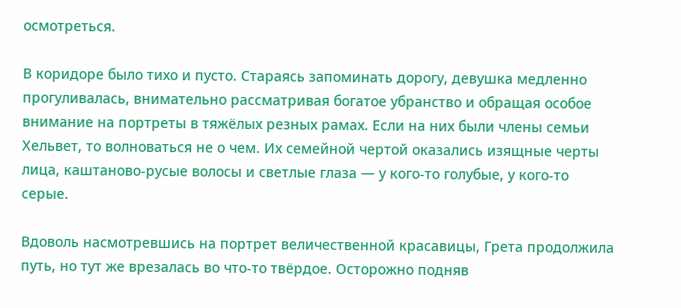осмотреться.

В коридоре было тихо и пусто. Стараясь запоминать дорогу, девушка медленно прогуливалась, внимательно рассматривая богатое убранство и обращая особое внимание на портреты в тяжёлых резных рамах. Если на них были члены семьи Хельвет, то волноваться не о чем. Их семейной чертой оказались изящные черты лица, каштаново-русые волосы и светлые глаза — у кого-то голубые, у кого-то серые.

Вдоволь насмотревшись на портрет величественной красавицы, Грета продолжила путь, но тут же врезалась во что-то твёрдое. Осторожно подняв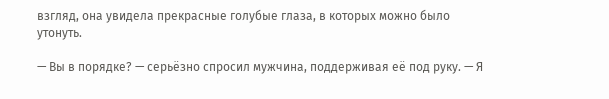взгляд, она увидела прекрасные голубые глаза, в которых можно было утонуть.

— Вы в порядке? — серьёзно спросил мужчина, поддерживая её под руку. — Я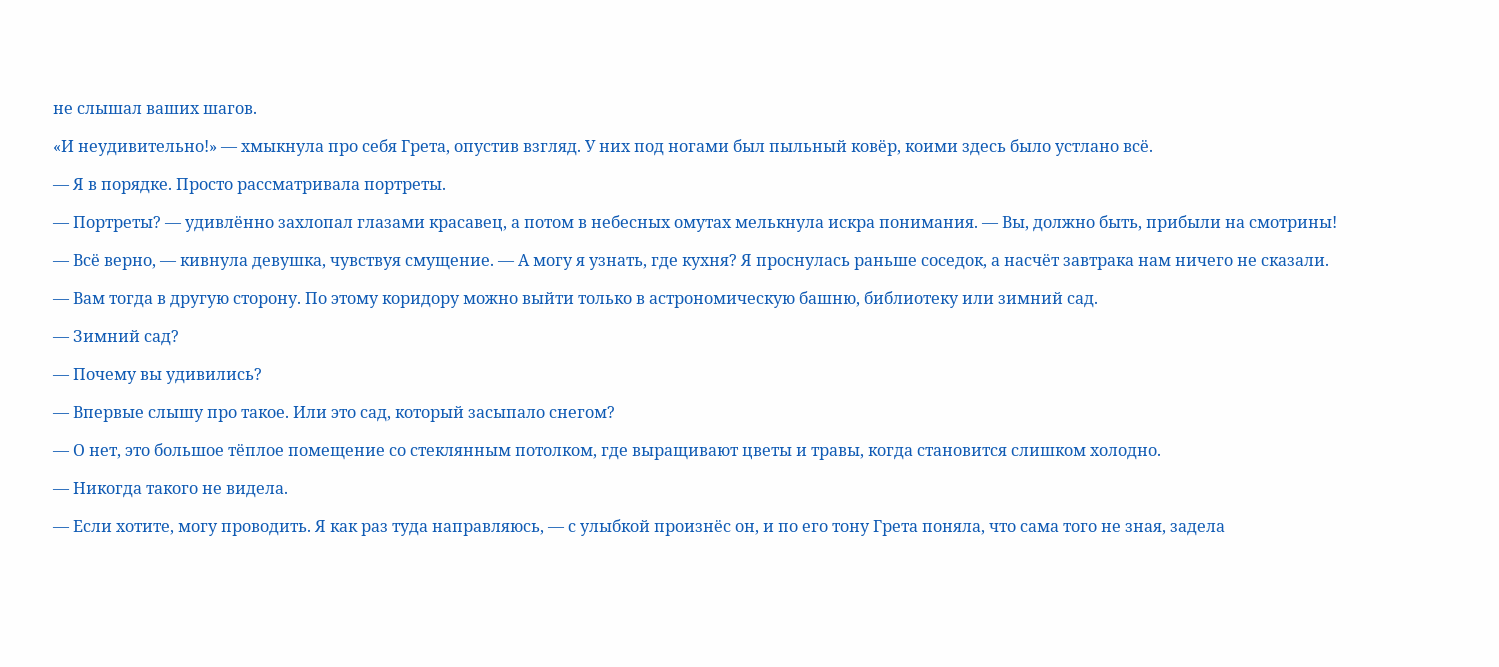не слышал ваших шагов.

«И неудивительно!» — хмыкнула про себя Грета, опустив взгляд. У них под ногами был пыльный ковёр, коими здесь было устлано всё.

— Я в порядке. Просто рассматривала портреты.

— Портреты? — удивлённо захлопал глазами красавец, а потом в небесных омутах мелькнула искра понимания. — Вы, должно быть, прибыли на смотрины!

— Всё верно, — кивнула девушка, чувствуя смущение. — А могу я узнать, где кухня? Я проснулась раньше соседок, а насчёт завтрака нам ничего не сказали.

— Вам тогда в другую сторону. По этому коридору можно выйти только в астрономическую башню, библиотеку или зимний сад.

— Зимний сад?

— Почему вы удивились?

— Впервые слышу про такое. Или это сад, который засыпало снегом?

— О нет, это большое тёплое помещение со стеклянным потолком, где выращивают цветы и травы, когда становится слишком холодно.

— Никогда такого не видела.

— Если хотите, могу проводить. Я как раз туда направляюсь, — с улыбкой произнёс он, и по его тону Грета поняла, что сама того не зная, задела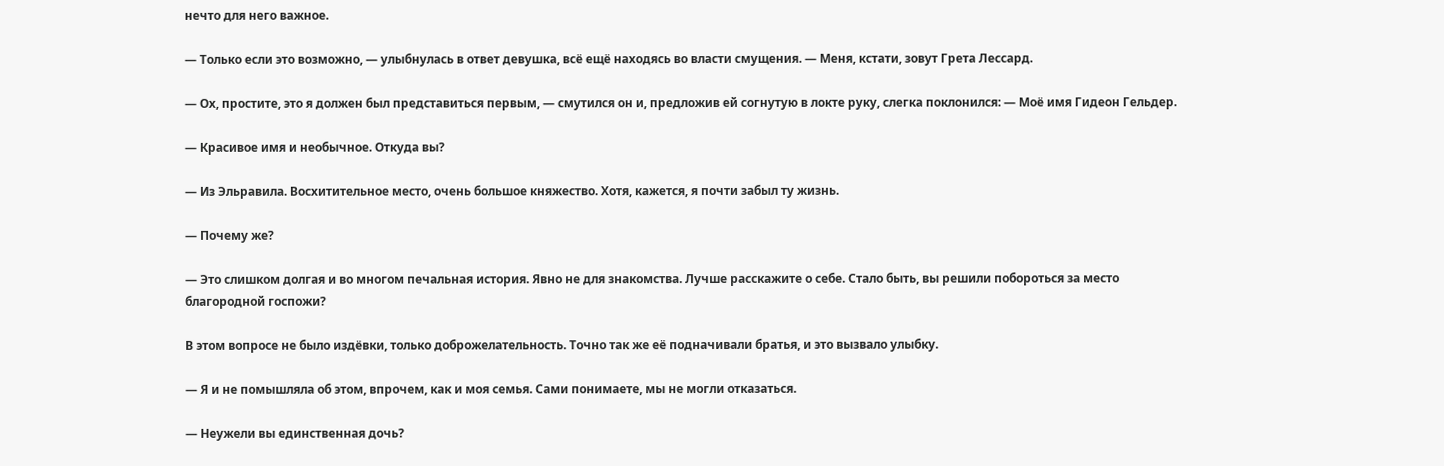нечто для него важное.

— Только если это возможно, — улыбнулась в ответ девушка, всё ещё находясь во власти смущения. — Меня, кстати, зовут Грета Лессард.

— Ох, простите, это я должен был представиться первым, — смутился он и, предложив ей согнутую в локте руку, слегка поклонился: — Моё имя Гидеон Гельдер.

— Красивое имя и необычное. Откуда вы?

— Из Эльравила. Восхитительное место, очень большое княжество. Хотя, кажется, я почти забыл ту жизнь.

— Почему же?

— Это слишком долгая и во многом печальная история. Явно не для знакомства. Лучше расскажите о себе. Стало быть, вы решили побороться за место благородной госпожи?

В этом вопросе не было издёвки, только доброжелательность. Точно так же её подначивали братья, и это вызвало улыбку.

— Я и не помышляла об этом, впрочем, как и моя семья. Сами понимаете, мы не могли отказаться.

— Неужели вы единственная дочь?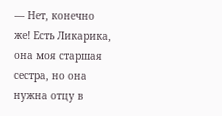— Нет, конечно же! Есть Ликарика, она моя старшая сестра, но она нужна отцу в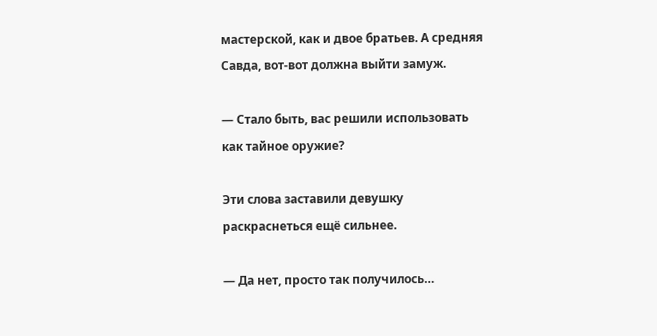мастерской, как и двое братьев. А средняя Савда, вот-вот должна выйти замуж.

— Стало быть, вас решили использовать как тайное оружие?

Эти слова заставили девушку раскраснеться ещё сильнее.

— Да нет, просто так получилось…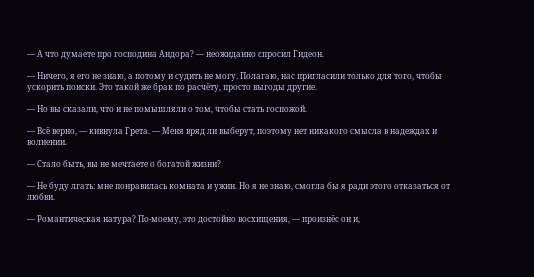— А что думаете про господина Андора? — неожиданно спросил Гидеон.

— Ничего, я его не знаю, а потому и судить не могу. Полагаю, нас пригласили только для того, чтобы ускорить поиски. Это такой же брак по расчёту, просто выгоды другие.

— Но вы сказали, что и не помышляли о том, чтобы стать госпожой.

— Всё верно, — кивнула Грета. — Меня вряд ли выберут, поэтому нет никакого смысла в надеждах и волнении.

— Стало быть, вы не мечтаете о богатой жизни?

— Не буду лгать: мне понравилась комната и ужин. Но я не знаю, смогла бы я ради этого отказаться от любви.

— Романтическая натура? По-моему, это достойно восхищения, — произнёс он и,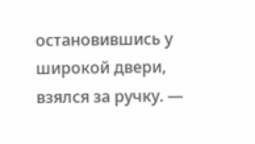остановившись у широкой двери, взялся за ручку. —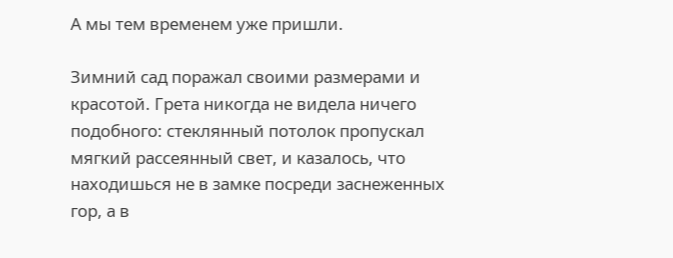А мы тем временем уже пришли.

Зимний сад поражал своими размерами и красотой. Грета никогда не видела ничего подобного: стеклянный потолок пропускал мягкий рассеянный свет, и казалось, что находишься не в замке посреди заснеженных гор, а в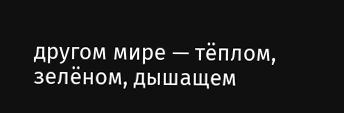другом мире — тёплом, зелёном, дышащем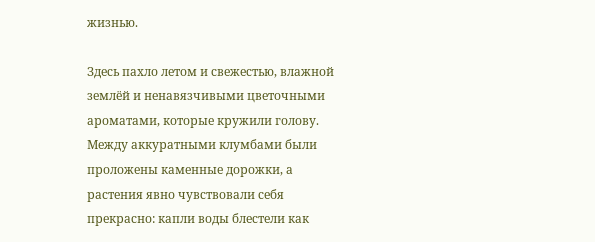жизнью.

Здесь пахло летом и свежестью, влажной землёй и ненавязчивыми цветочными ароматами, которые кружили голову. Между аккуратными клумбами были проложены каменные дорожки, а растения явно чувствовали себя прекрасно: капли воды блестели как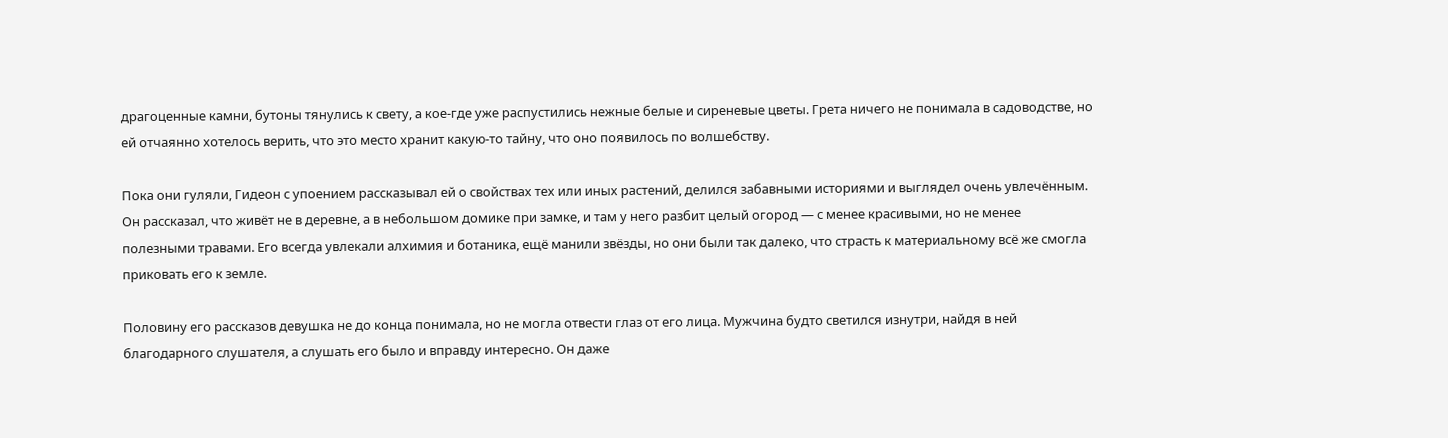драгоценные камни, бутоны тянулись к свету, а кое-где уже распустились нежные белые и сиреневые цветы. Грета ничего не понимала в садоводстве, но ей отчаянно хотелось верить, что это место хранит какую-то тайну, что оно появилось по волшебству.

Пока они гуляли, Гидеон с упоением рассказывал ей о свойствах тех или иных растений, делился забавными историями и выглядел очень увлечённым. Он рассказал, что живёт не в деревне, а в небольшом домике при замке, и там у него разбит целый огород — с менее красивыми, но не менее полезными травами. Его всегда увлекали алхимия и ботаника, ещё манили звёзды, но они были так далеко, что страсть к материальному всё же смогла приковать его к земле.

Половину его рассказов девушка не до конца понимала, но не могла отвести глаз от его лица. Мужчина будто светился изнутри, найдя в ней благодарного слушателя, а слушать его было и вправду интересно. Он даже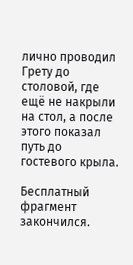лично проводил Грету до столовой, где ещё не накрыли на стол, а после этого показал путь до гостевого крыла.

Бесплатный фрагмент закончился.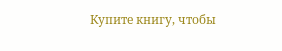Купите книгу, чтобы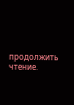продолжить чтение.